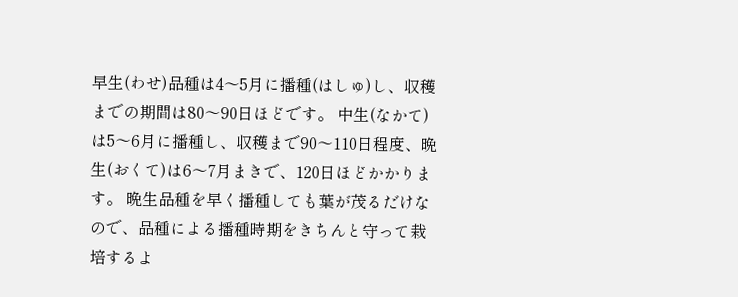早生(わせ)品種は4〜5月に播種(はしゅ)し、収穫までの期間は80〜90日ほどです。 中生(なかて)は5〜6月に播種し、収穫まで90〜110日程度、晩生(おくて)は6〜7月まきで、120日ほどかかります。 晩生品種を早く播種しても葉が茂るだけなので、品種による播種時期をきちんと守って栽培するよ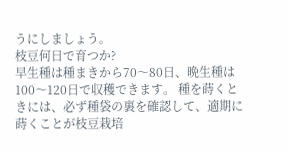うにしましょう。
枝豆何日で育つか?
早生種は種まきから70〜80日、晩生種は100〜120日で収穫できます。 種を蒔くときには、必ず種袋の裏を確認して、適期に蒔くことが枝豆栽培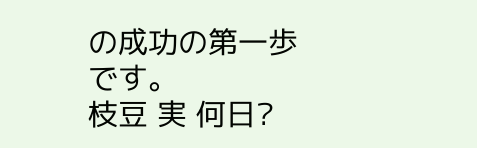の成功の第一歩です。
枝豆 実 何日?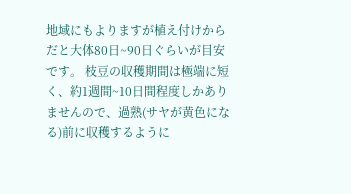地域にもよりますが植え付けからだと大体80日~90日ぐらいが目安です。 枝豆の収穫期間は極端に短く、約1週間~10日間程度しかありませんので、過熟(サヤが黄色になる)前に収穫するように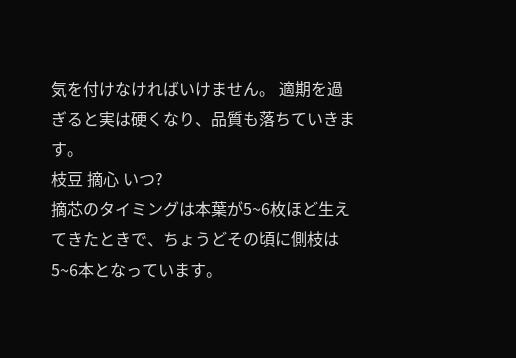気を付けなければいけません。 適期を過ぎると実は硬くなり、品質も落ちていきます。
枝豆 摘心 いつ?
摘芯のタイミングは本葉が5~6枚ほど生えてきたときで、ちょうどその頃に側枝は5~6本となっています。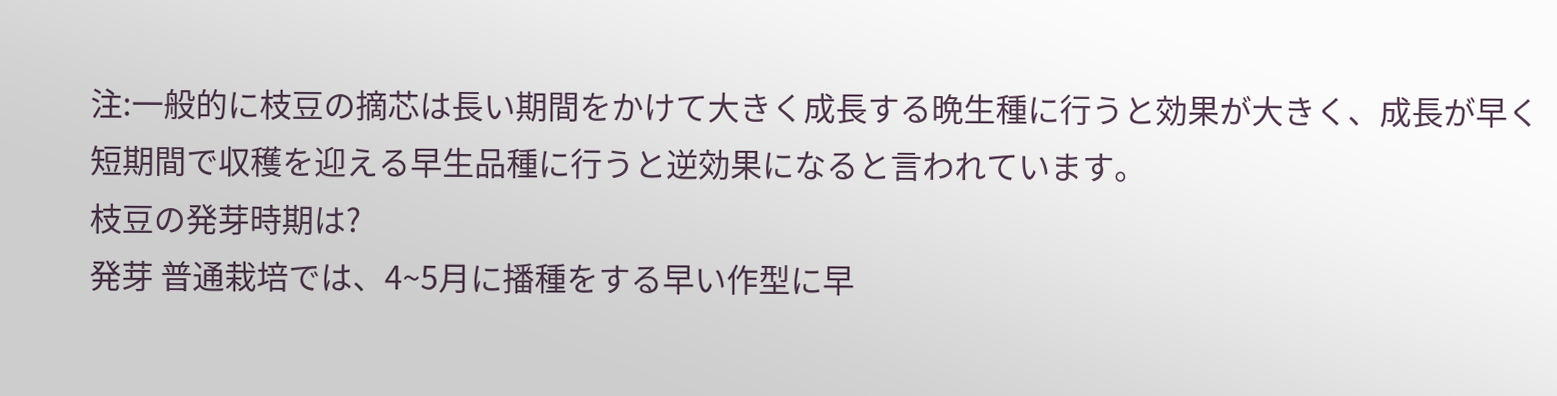注:一般的に枝豆の摘芯は長い期間をかけて大きく成長する晩生種に行うと効果が大きく、成長が早く短期間で収穫を迎える早生品種に行うと逆効果になると言われています。
枝豆の発芽時期は?
発芽 普通栽培では、4~5月に播種をする早い作型に早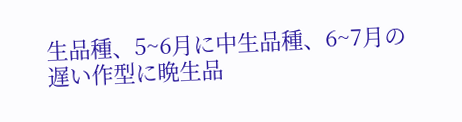生品種、5~6月に中生品種、6~7月の遅い作型に晩生品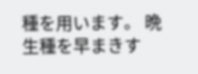種を用います。 晩生種を早まきす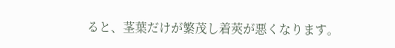ると、茎葉だけが繁茂し着莢が悪くなります。